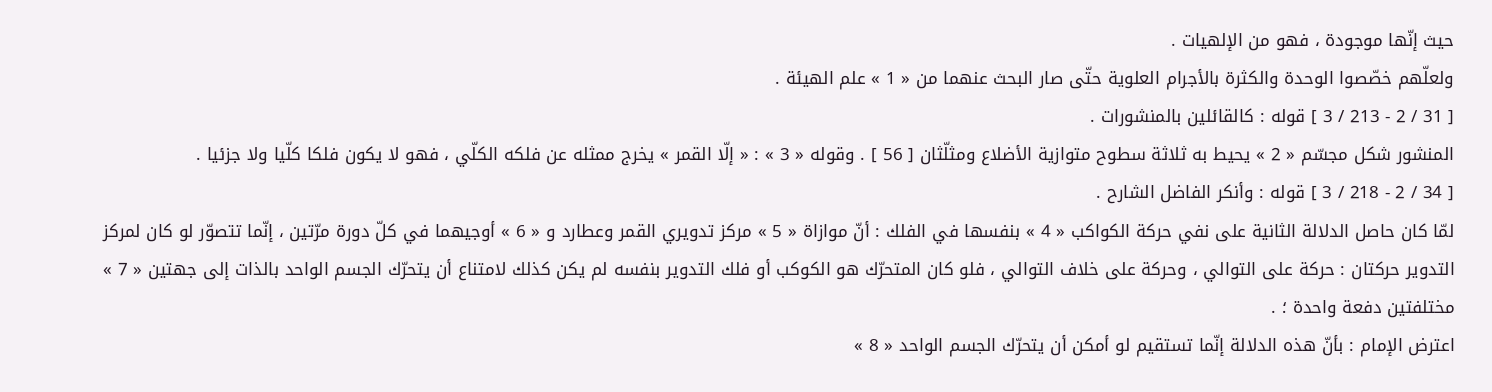حيث إنّها موجودة ، فهو من الإلهيات .
ولعلّهم خصّصوا الوحدة والكثرة بالأجرام العلوية حتّى صار البحث عنهما من « 1 » علم الهيئة .
[ 31 / 2 - 213 / 3 ] قوله : كالقائلين بالمنشورات .
المنشور شكل مجسّم « 2 » يحيط به ثلاثة سطوح متوازية الأضلاع ومثلّثان [ 56 ] . وقوله « 3 » : « إلّا القمر » يخرج ممثله عن فلكه الكلّي ، فهو لا يكون فلكا كلّيا ولا جزئيا .
[ 34 / 2 - 218 / 3 ] قوله : وأنكر الفاضل الشارح .
لمّا كان حاصل الدلالة الثانية على نفي حركة الكواكب « 4 » بنفسها في الفلك : أنّ موازاة « 5 » مركز تدويري القمر وعطارد و « 6 » أوجيهما في كلّ دورة مرّتين ، إنّما تتصوّر لو كان لمركز التدوير حركتان : حركة على التوالي ، وحركة على خلاف التوالي ، فلو كان المتحرّك هو الكوكب أو فلك التدوير بنفسه لم يكن كذلك لامتناع أن يتحرّك الجسم الواحد بالذات إلى جهتين « 7 » مختلفتين دفعة واحدة ؛ .
اعترض الإمام : بأنّ هذه الدلالة إنّما تستقيم لو أمكن أن يتحرّك الجسم الواحد « 8 »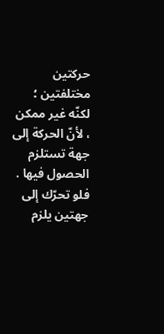حركتين مختلفتين ؛ لكنّه غير ممكن ، لأنّ الحركة إلى جهة تستلزم الحصول فيها .
فلو تحرّك إلى جهتين يلزم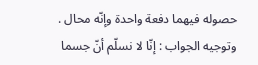حصوله فيهما دفعة واحدة وإنّه محال .
وتوجيه الجواب : إنّا لا نسلّم أنّ جسما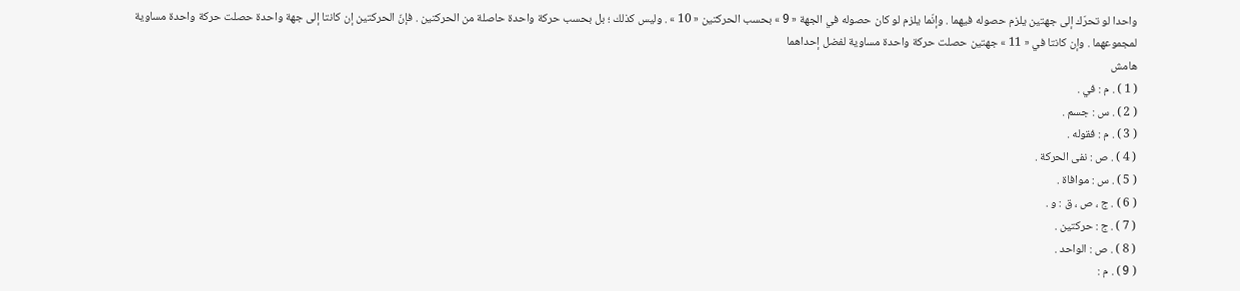واحدا لو تحرّك إلى جهتين يلزم حصوله فيهما . وإنّما يلزم لو كان حصوله في الجهة « 9 » بحسب الحركتين « 10 » . وليس كذلك ؛ بل بحسب حركة واحدة حاصلة من الحركتين . فإنّ الحركتين إن كانتا إلى جهة واحدة حصلت حركة واحدة مساوية لمجموعهما . وإن كانتا في « 11 » جهتين حصلت حركة واحدة مساوية لفضل إحداهما
هامش
( 1 ) . م : في .
( 2 ) . س : جسم .
( 3 ) . م : فقوله .
( 4 ) . ص : نفى الحركة .
( 5 ) . س : موافاة .
( 6 ) . ج ، ص ، ق : و .
( 7 ) . ج : حركتين .
( 8 ) . ص : الواحد .
( 9 ) . م :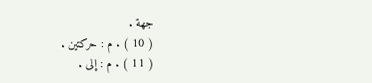جهة .
( 10 ) . م : حركتين .
( 11 ) . م : إلى .